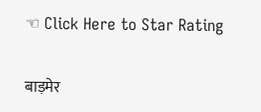☜ Click Here to Star Rating


बाड़मेर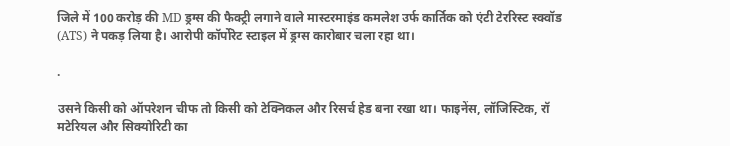जिले में 100 करोड़ की MD ड्रग्स की फैक्ट्री लगाने वाले मास्टरमाइंड कमलेश उर्फ कार्तिक को एंटी टेररिस्ट स्क्वॉड (ATS) ने पकड़ लिया है। आरोपी कॉर्पोरेट स्टाइल में ड्रग्स कारोबार चला रहा था।

.

उसने किसी को ऑपरेशन चीफ तो किसी को टेक्निकल और रिसर्च हेड बना रखा था। फाइनेंस, लॉजिस्टिक, रॉ मटेरियल और सिक्योरिटी का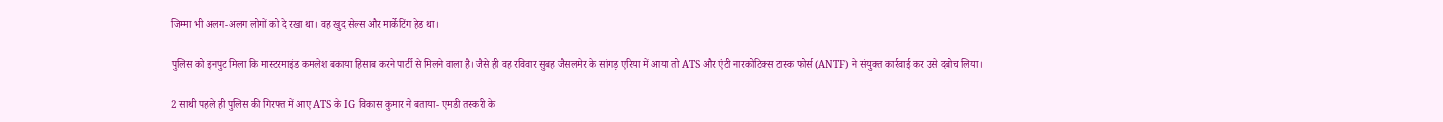जिम्मा भी अलग-अलग लोगों को दे रखा था। वह खुद सेल्स और मार्केटिंग हेड था।

पुलिस को इनपुट मिला कि मास्टरमाइंड कमलेश बकाया हिसाब करने पार्टी से मिलने वाला है। जैसे ही वह रविवार सुबह जैसलमेर के सांगड़ एरिया में आया तो ATS और एंटी नारकोटिक्स टास्क फोर्स (ANTF) ने संयुक्त कार्रवाई कर उसे दबोच लिया।

2 साथी पहले ही पुलिस की गिरफ्त में आए ATS के IG विकास कुमार ने बताया- एमडी तस्करी के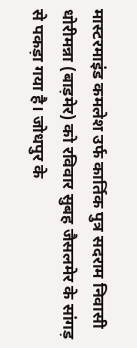मास्टरमाइंड कमलेश उर्फ कार्तिक पुत्र सदराम निवासी धोरीमन्ना (बाड़मेर) को रविवार सुबह जैसलमेर के सांगड़ से पकड़ा गया है। जोधपुर के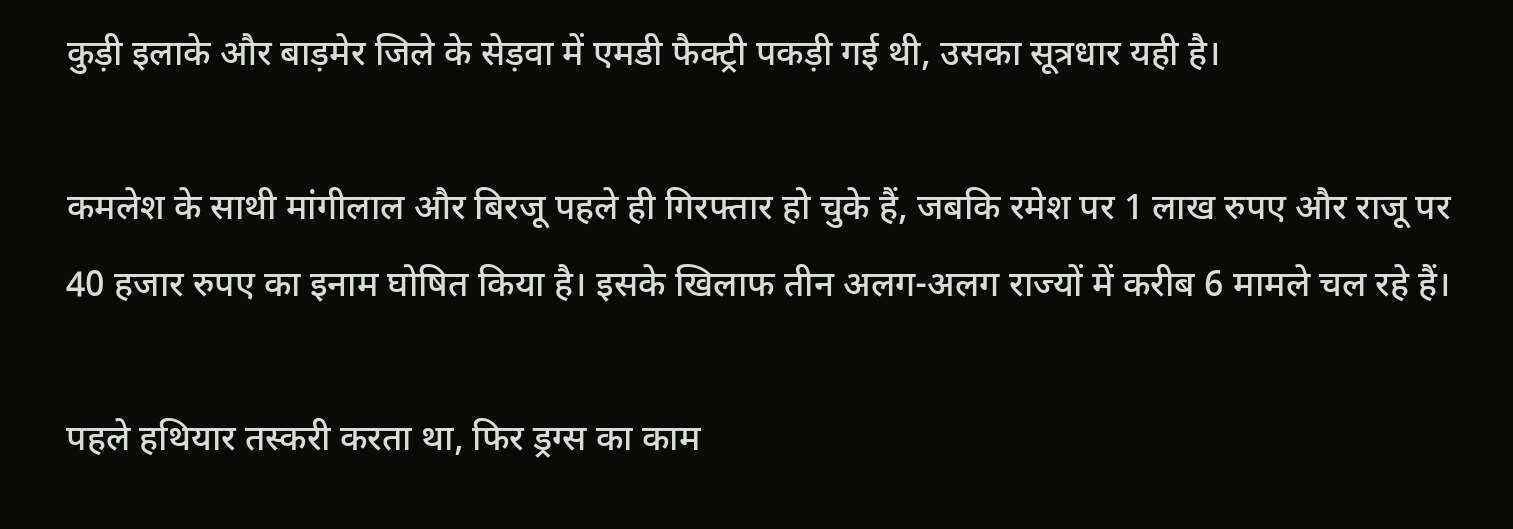कुड़ी इलाके और बाड़मेर जिले के सेड़वा में एमडी फैक्ट्री पकड़ी गई थी, उसका सूत्रधार यही है।

कमलेश के साथी मांगीलाल और बिरजू पहले ही गिरफ्तार हो चुके हैं, जबकि रमेश पर 1 लाख रुपए और राजू पर 40 हजार रुपए का इनाम घोषित किया है। इसके खिलाफ तीन अलग-अलग राज्यों में करीब 6 मामले चल रहे हैं।

पहले हथियार तस्करी करता था, फिर ड्रग्स का काम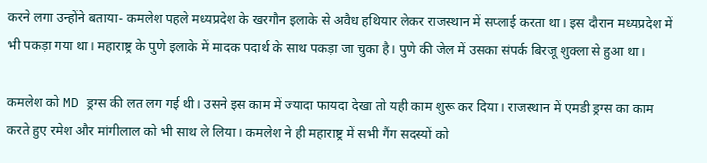करने लगा उन्होंने बताया- कमलेश पहले मध्यप्रदेश के खरगौन इलाके से अवैध हथियार लेकर राजस्थान में सप्लाई करता था। इस दौरान मध्यप्रदेश में भी पकड़ा गया था। महाराष्ट्र के पुणे इलाके में मादक पदार्थ के साथ पकड़ा जा चुका है। पुणे की जेल में उसका संपर्क बिरजू शुक्ला से हुआ था।

कमलेश को MD ड्रग्स की लत लग गई थी। उसने इस काम में ज्यादा फायदा देखा तो यही काम शुरू कर दिया। राजस्थान में एमडी ड्रग्स का काम करते हुए रमेश और मांगीलाल को भी साथ ले लिया। कमलेश ने ही महाराष्ट्र में सभी गैंग सदस्यों को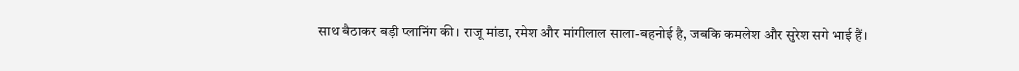साथ बैठाकर बड़ी प्लानिंग की। राजू मांडा, रमेश और मांगीलाल साला-बहनोई है, जबकि कमलेश और सुरेश सगे भाई हैं।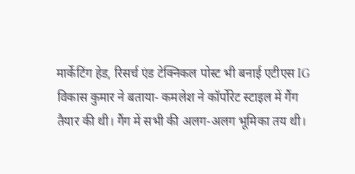मार्केटिंग हेड, रिसर्च एंड टेक्निकल पोस्ट भी बनाई एटीएस IG विकास कुमार ने बताया- कमलेश ने कॉर्पोरेट स्टाइल में गैंग तैयार की थी। गैंग में सभी की अलग-अलग भूमिका तय थी।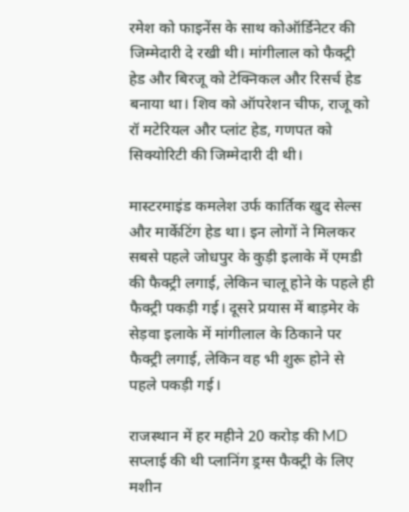रमेश को फाइनेंस के साथ कोऑर्डिनेटर की जिम्मेदारी दे रखी थी। मांगीलाल को फैक्ट्री हेड और बिरजू को टेक्निकल और रिसर्च हेड बनाया था। शिव को ऑपरेशन चीफ, राजू को रॉ मटेरियल और प्लांट हेड, गणपत को सिक्योरिटी की जिम्मेदारी दी थी।

मास्टरमाइंड कमलेश उर्फ कार्तिक खुद सेल्स और मार्केटिंग हेड था। इन लोगों ने मिलकर सबसे पहले जोधपुर के कुड़ी इलाके में एमडी की फैक्ट्री लगाई, लेकिन चालू होने के पहले ही फैक्ट्री पकड़ी गई। दूसरे प्रयास में बाड़मेर के सेड़वा इलाके में मांगीलाल के ठिकाने पर फैक्ट्री लगाई, लेकिन वह भी शुरू होने से पहले पकड़ी गई।

राजस्थान में हर महीने 20 करोड़ की MD सप्लाई की थी प्लानिंग ड्रग्स फैक्ट्री के लिए मशीन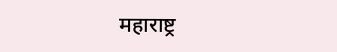महाराष्ट्र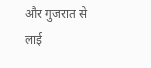और गुजरात से लाई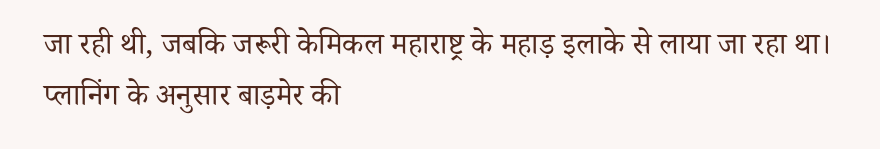जा रही थी, जबकि जरूरी केमिकल महाराष्ट्र के महाड़ इलाके से लाया जा रहा था। प्लानिंग के अनुसार बाड़मेर की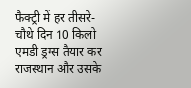फैक्ट्री में हर तीसरे-चौथे दिन 10 किलो एमडी ड्रग्स तैयार कर राजस्थान और उसके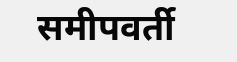समीपवर्ती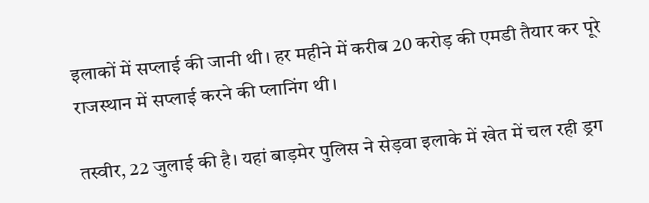इलाकों में सप्लाई की जानी थी। हर महीने में करीब 20 करोड़ की एमडी तैयार कर पूरे राजस्थान में सप्लाई करने की प्लानिंग थी।

तस्वीर, 22 जुलाई की है। यहां बाड़मेर पुलिस ने सेड़वा इलाके में खेत में चल रही ड्रग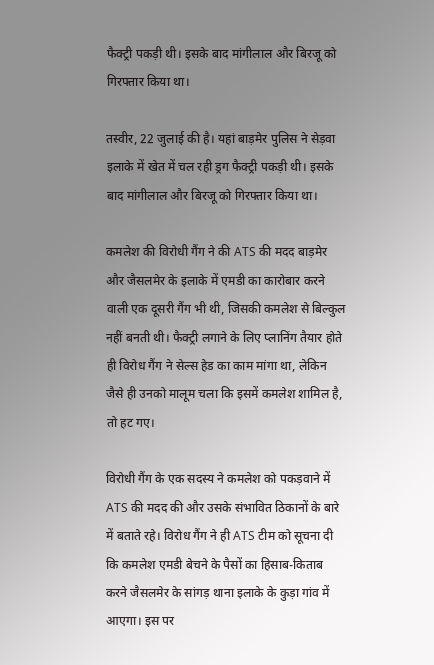फैक्ट्री पकड़ी थी। इसके बाद मांगीलाल और बिरजू को गिरफ्तार किया था।

तस्वीर, 22 जुलाई की है। यहां बाड़मेर पुलिस ने सेड़वा इलाके में खेत में चल रही ड्रग फैक्ट्री पकड़ी थी। इसके बाद मांगीलाल और बिरजू को गिरफ्तार किया था।

कमलेश की विरोधी गैंग ने की ATS की मदद बाड़मेर और जैसलमेर के इलाके में एमडी का कारोबार करने वाली एक दूसरी गैंग भी थी, जिसकी कमलेश से बिल्कुल नहीं बनती थी। फैक्ट्री लगाने के लिए प्लानिंग तैयार होते ही विरोध गैंग ने सेल्स हेड का काम मांगा था, लेकिन जैसे ही उनको मालूम चला कि इसमें कमलेश शामिल है, तो हट गए।

विरोधी गैंग के एक सदस्य ने कमलेश को पकड़वाने में ATS की मदद की और उसके संभावित ठिकानों के बारे में बताते रहे। विरोध गैंग ने ही ATS टीम को सूचना दी कि कमलेश एमडी बेचने के पैसों का हिसाब-किताब करने जैसलमेर के सांगड़ थाना इलाके के कुड़ा गांव में आएगा। इस पर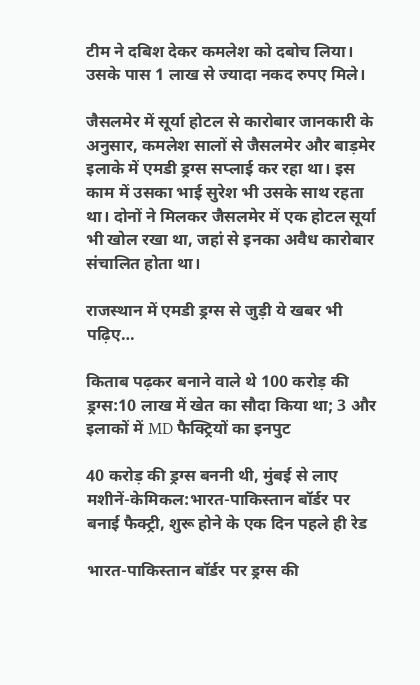टीम ने दबिश देकर कमलेश को दबोच लिया। उसके पास 1 लाख से ज्यादा नकद रुपए मिले।

जैसलमेर में सूर्या होटल से कारोबार जानकारी के अनुसार, कमलेश सालों से जैसलमेर और बाड़मेर इलाके में एमडी ड्रग्स सप्लाई कर रहा था। इस काम में उसका भाई सुरेश भी उसके साथ रहता था। दोनों ने मिलकर जैसलमेर में एक होटल सूर्या भी खोल रखा था, जहां से इनका अवैध कारोबार संचालित होता था।

राजस्थान में एमडी ड्रग्स से जुड़ी ये खबर भी पढ़िए…

किताब पढ़कर बनाने वाले थे 100 करोड़ की ड्रग्स:10 लाख में खेत का सौदा किया था; 3 और इलाकों में MD फैक्ट्रियों का इनपुट

40 करोड़ की ड्रग्स बननी थी, मुंबई से लाए मशीनें-केमिकल:भारत-पाकिस्तान बॉर्डर पर बनाई फैक्ट्री, शुरू होने के एक दिन पहले ही रेड

भारत-पाकिस्तान बॉर्डर पर ड्रग्स की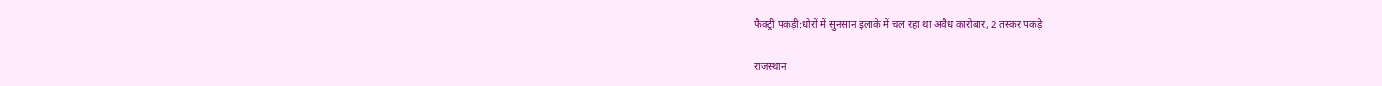फैक्ट्री पकड़ी:धोरों में सुनसान इलाके में चल रहा था अवैध कारोबार, 2 तस्कर पकड़े

राजस्थान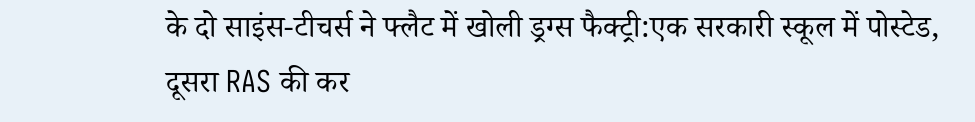के दो साइंस-टीचर्स ने फ्लैट में खोली ड्रग्स फैक्ट्री:एक सरकारी स्कूल में पोस्टेड, दूसरा RAS की कर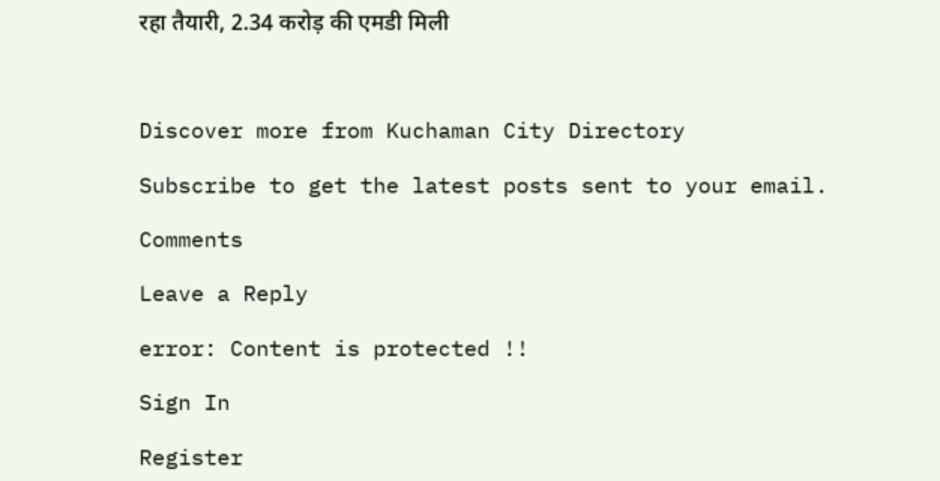रहा तैयारी, 2.34 करोड़ की एमडी मिली



Discover more from Kuchaman City Directory

Subscribe to get the latest posts sent to your email.

Comments

Leave a Reply

error: Content is protected !!

Sign In

Register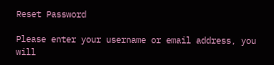Reset Password

Please enter your username or email address, you will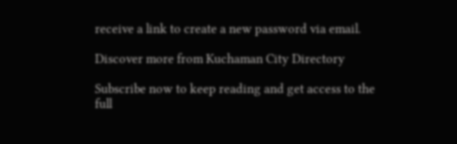receive a link to create a new password via email.

Discover more from Kuchaman City Directory

Subscribe now to keep reading and get access to the full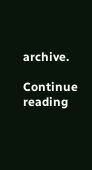archive.

Continue reading